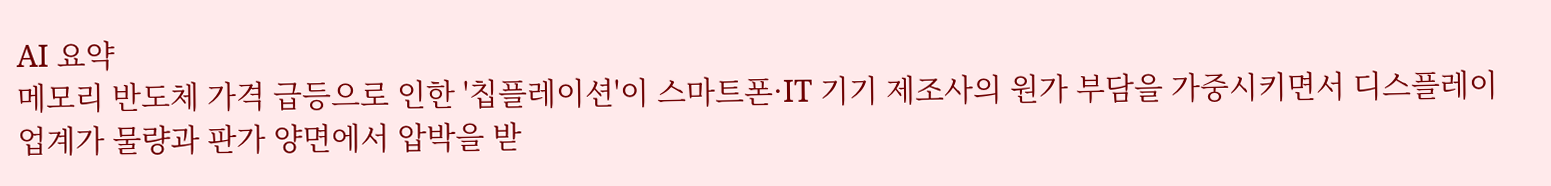AI 요약
메모리 반도체 가격 급등으로 인한 '칩플레이션'이 스마트폰·IT 기기 제조사의 원가 부담을 가중시키면서 디스플레이 업계가 물량과 판가 양면에서 압박을 받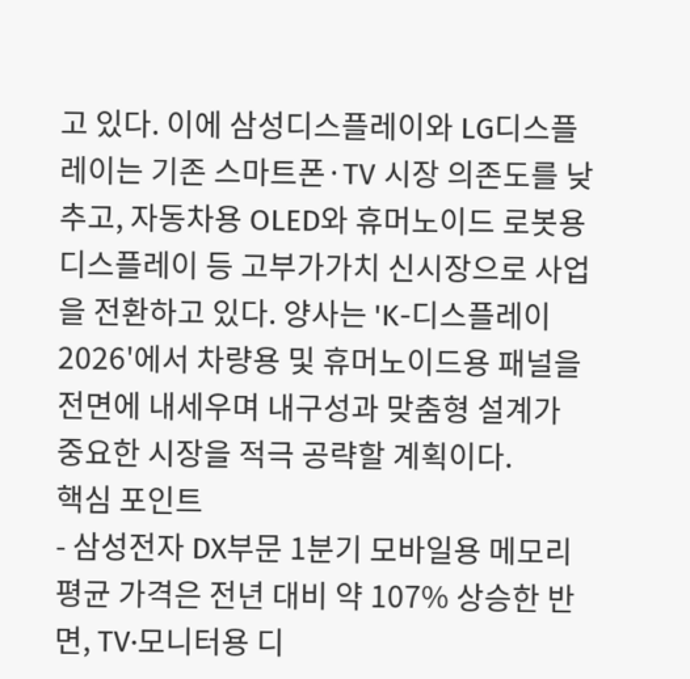고 있다. 이에 삼성디스플레이와 LG디스플레이는 기존 스마트폰·TV 시장 의존도를 낮추고, 자동차용 OLED와 휴머노이드 로봇용 디스플레이 등 고부가가치 신시장으로 사업을 전환하고 있다. 양사는 'K-디스플레이 2026'에서 차량용 및 휴머노이드용 패널을 전면에 내세우며 내구성과 맞춤형 설계가 중요한 시장을 적극 공략할 계획이다.
핵심 포인트
- 삼성전자 DX부문 1분기 모바일용 메모리 평균 가격은 전년 대비 약 107% 상승한 반면, TV·모니터용 디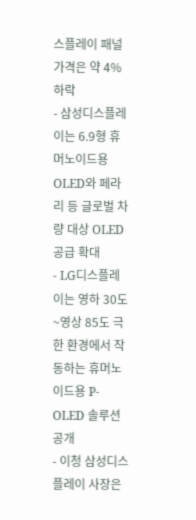스플레이 패널 가격은 약 4% 하락
- 삼성디스플레이는 6.9형 휴머노이드용 OLED와 페라리 등 글로벌 차량 대상 OLED 공급 확대
- LG디스플레이는 영하 30도~영상 85도 극한 환경에서 작동하는 휴머노이드용 P-OLED 솔루션 공개
- 이청 삼성디스플레이 사장은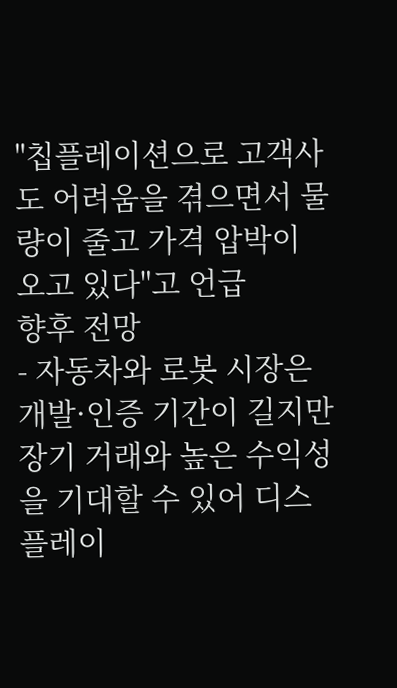"칩플레이션으로 고객사도 어려움을 겪으면서 물량이 줄고 가격 압박이 오고 있다"고 언급
향후 전망
- 자동차와 로봇 시장은 개발·인증 기간이 길지만 장기 거래와 높은 수익성을 기대할 수 있어 디스플레이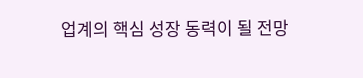업계의 핵심 성장 동력이 될 전망